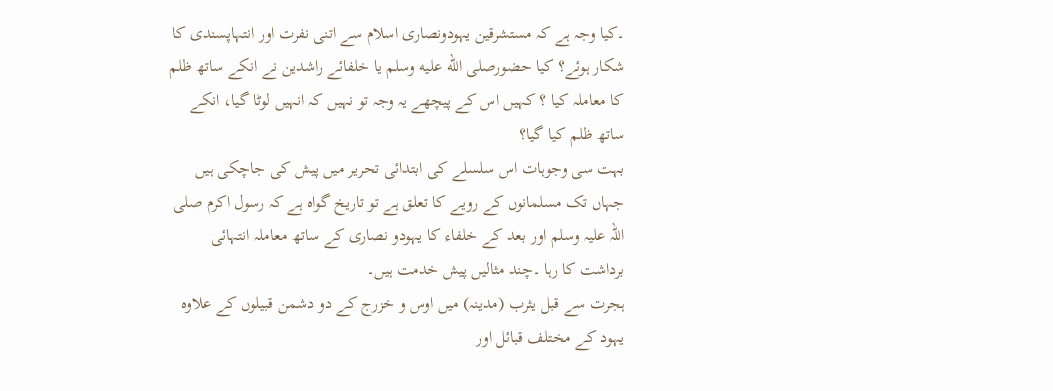۔کیا وجہ ہے کہ مستشرقین یہودونصاری اسلام سے اتنی نفرت اور انتہاپسندی کا شکار ہوئے؟ کیا حضورصلى الله عليه وسلم یا خلفائے راشدین نے انکے ساتھ ظلم کا معاملہ کیا ؟ کہیں اس کے پیچھے یہ وجہ تو نہیں کہ انہیں لوٹا گیا، انکے ساتھ ظلم کیا گیا؟
بہت سی وجوہات اس سلسلے کی ابتدائی تحریر میں پیش کی جاچکی ہیں جہاں تک مسلمانوں کے رویے کا تعلق ہے تو تاریخ گواہ ہے کہ رسول اکرم صلی اللہ علیہ وسلم اور بعد کے خلفاء کا یہودو نصاری کے ساتھ معاملہ انتہائی برداشت کا رہا ۔چند مثالیں پیش خدمت ہیں۔
ہجرت سے قبل یثرب (مدینہ) میں اوس و خزرج کے دو دشمن قبیلوں کے علاوہ یہود کے مختلف قبائل اور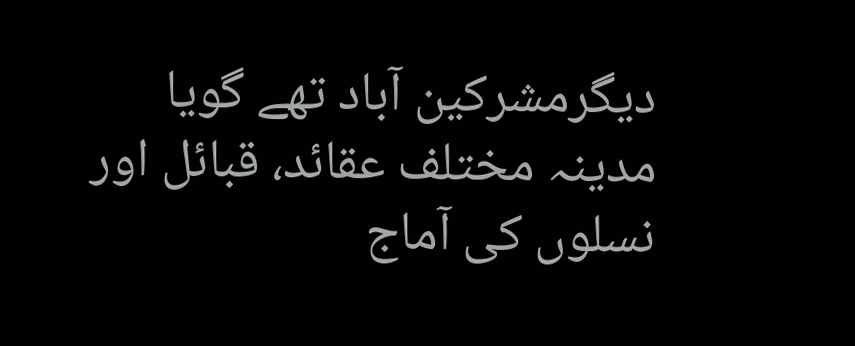دیگرمشرکین آباد تھے گویا مدینہ مختلف عقائد، قبائل اور نسلوں کی آماج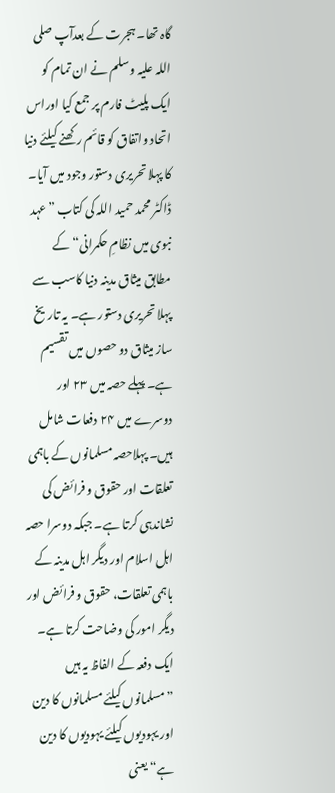گاہ تھا۔ ہجرت کے بعدآپ صلی اللہ علیہ وسلم نے ان تمام کو ایک پلیٹ فارم پر جمع کیا اوراس اتحاد واتفاق کو قائم رکھنے کیلئے دنیا کا پہلا تحریری دستور وجود میں آیا۔
ڈاکٹر محمد حمید اللہ کی کتاب ”عہد نبوی میں نظامِ حکمرانی“ کے مطابق میثاق مدینہ دنیا کاسب سے پہلا تحریری دستور ہے۔ یہ تاریخ ساز میثاق دو حصوں میں تقسیم ہے۔ پہلے حصہ میں ۲۳ اور دوسرے میں ۲۴ دفعات شامل ہیں۔ پہلاحصہ مسلمانوں کے باہمی تعلقات اور حقوق و فرائض کی نشاندہی کرتا ہے۔ جبکہ دوسرا حصہ اہل اسلام اور دیگر اہل مدینہ کے باہمی تعلقات، حقوق و فرائض اور دیگر امور کی وضاحت کرتا ہے۔ ایک دفعہ کے الفاظ یہ ہیں ”مسلمانوں کیلئے مسلمانوں کا دین اور یہودیوں کیلئے یہودیوں کا دین ہے“ یعنی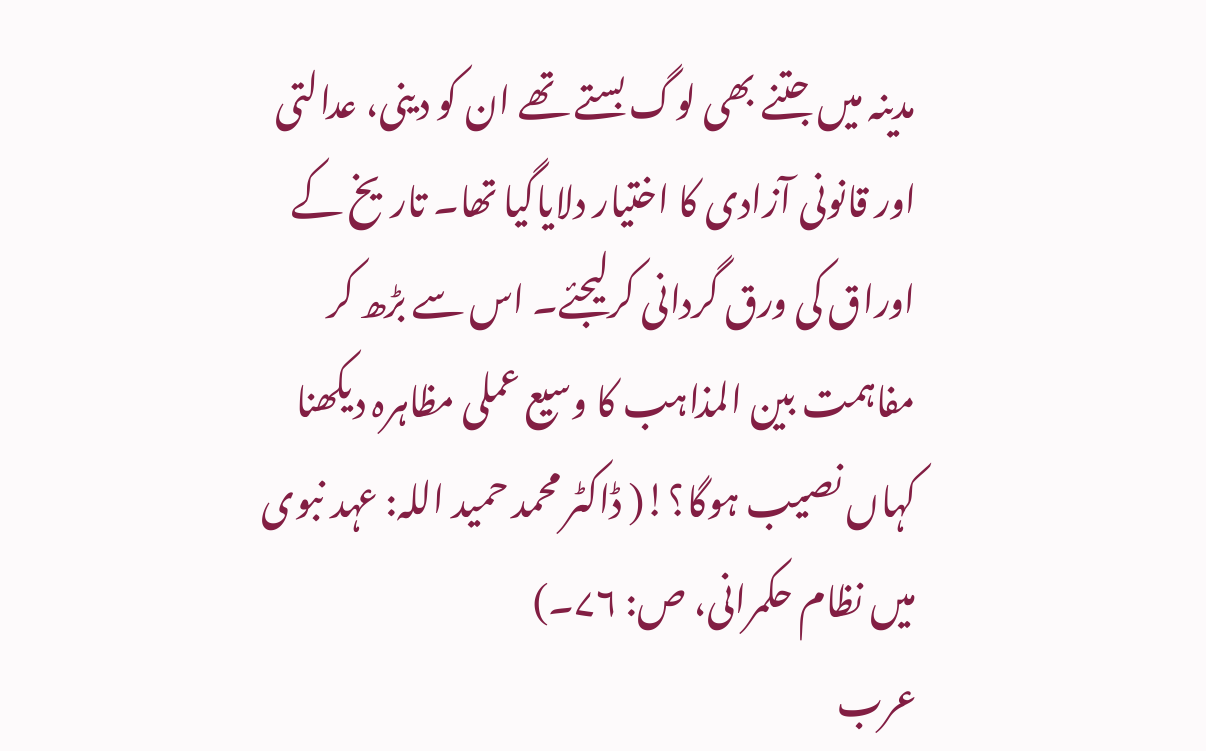مدینہ میں جتنے بھی لوگ بستے تھے ان کو دینی، عدالتی اور قانونی آزادی کا اختیار دلایاگیا تھا۔ تاریخ کے اوراق کی ورق گردانی کرلیجئے۔ اس سے بڑھ کر مفاہمت بین المذاہب کا وسیع عملی مظاہرہ دیکھنا کہاں نصیب ہوگا؟!( ڈاکٹر محمد حمید اللہ: عہد نبوی میں نظام حکمرانی، ص: ۷۶۔)
عرب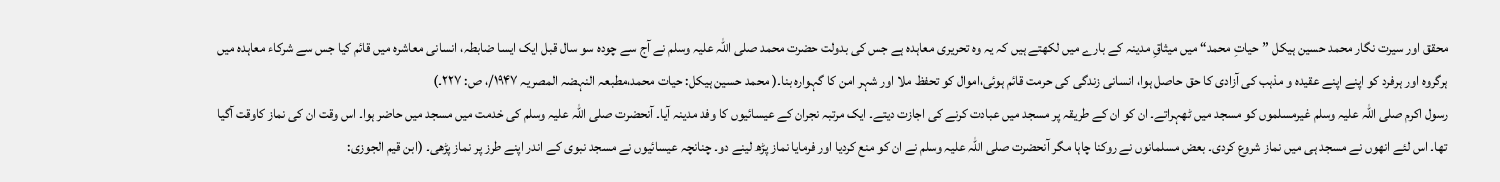محقق اور سیرت نگار محمد حسین ہیکل ”حیاتِ محمد“ میں میثاقِ مدینہ کے بارے میں لکھتے ہیں کہ یہ وہ تحریری معاہدہ ہے جس کی بدولت حضرت محمد صلی اللہ علیہ وسلم نے آج سے چودہ سو سال قبل ایک ایسا ضابطہ، انسانی معاشرہ میں قائم کیا جس سے شرکاء معاہدہ میں ہرگروہ اور ہرفرد کو اپنے اپنے عقیدہ و مذہب کی آزادی کا حق حاصل ہوا، انسانی زندگی کی حرمت قائم ہوئی،اموال کو تحفظ ملا اور شہر امن کا گہوارہ بنا۔( محمد حسین ہیکل: حیات محمد،مطبعہ النہضہ المصریہ ۱۹۴۷/، ص: ۲۲۷۔)
رسول اکرم صلی اللہ علیہ وسلم غیرمسلموں کو مسجد میں ٹھہراتے۔ ان کو ان کے طریقہ پر مسجد میں عبادت کرنے کی اجازت دیتے۔ ایک مرتبہ نجران کے عیسائیوں کا وفد مدینہ آیا۔ آنحضرت صلی اللہ علیہ وسلم کی خدمت میں مسجد میں حاضر ہوا۔ اس وقت ان کی نماز کاوقت آگیا تھا۔ اس لئے انھوں نے مسجد ہی میں نماز شروع کردی۔ بعض مسلمانوں نے روکنا چاہا مگر آنحضرت صلی اللہ علیہ وسلم نے ان کو منع کردیا اور فرمایا نماز پڑھ لینے دو۔ چنانچہ عیسائیوں نے مسجد نبوی کے اندر اپنے طرز پر نماز پڑھی۔ (ابن قیم الجوزی: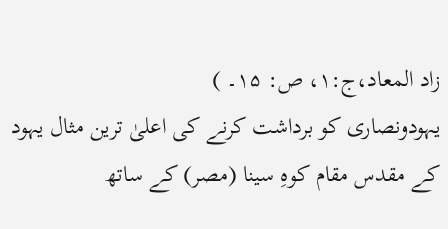زاد المعاد،ج:۱، ص: ۱۵۔ )
یہودونصاری کو برداشت کرنے کی اعلیٰ ترین مثال یہود کے مقدس مقام کوہِ سینا (مصر) کے ساتھ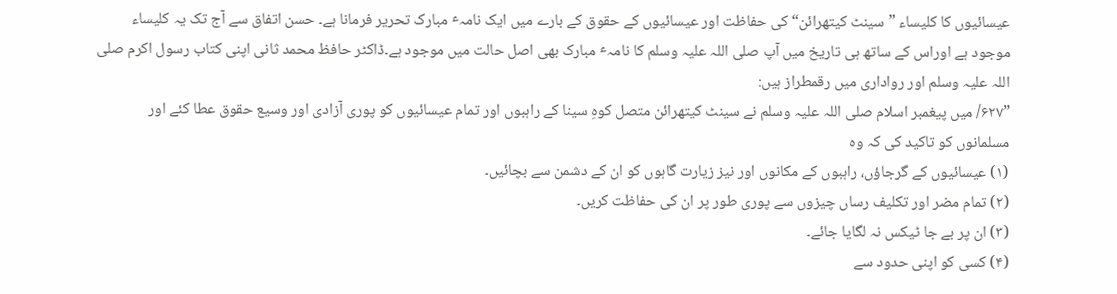عیسائیوں کا کلیساء ”سینٹ کیتھرائن“ کی حفاظت اور عیسائیوں کے حقوق کے بارے میں ایک نامہٴ مبارک تحریر فرمانا ہے۔ حسن اتفاق سے آج تک یہ کلیساء موجود ہے اوراس کے ساتھ ہی تاریخ میں آپ صلی اللہ علیہ وسلم کا نامہٴ مبارک بھی اصل حالت میں موجود ہے۔ڈاکٹر حافظ محمد ثانی اپنی کتاب رسول اکرم صلی اللہ علیہ وسلم اور رواداری میں رقمطراز ہیں:
”۶۲۷/ میں پیغمبر اسلام صلی اللہ علیہ وسلم نے سینٹ کیتھرائن متصل کوہِ سینا کے راہبوں اور تمام عیسائیوں کو پوری آزادی اور وسیع حقوق عطا کئے اور مسلمانوں کو تاکید کی کہ وہ
(۱) عیسائیوں کے گرجاؤں، راہبوں کے مکانوں اور نیز زیارت گاہوں کو ان کے دشمن سے بچائیں۔
(۲) تمام مضر اور تکلیف رساں چیزوں سے پوری طور پر ان کی حفاظت کریں۔
(۳) ان پر بے جا ٹیکس نہ لگایا جائے۔
(۴) کسی کو اپنی حدود سے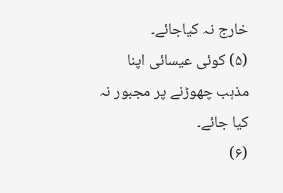خارج نہ کیاجائے۔
(۵) کوئی عیسائی اپنا مذہب چھوڑنے پر مجبور نہ کیا جائے۔
(۶)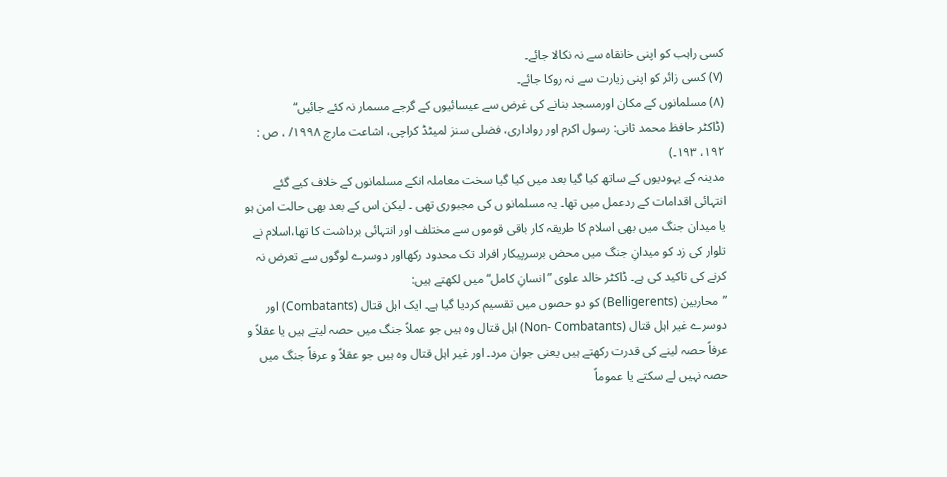کسی راہب کو اپنی خانقاہ سے نہ نکالا جائے۔
(۷) کسی زائر کو اپنی زیارت سے نہ روکا جائے۔
(۸) مسلمانوں کے مکان اورمسجد بنانے کی غرض سے عیسائیوں کے گرجے مسمار نہ کئے جائیں“
(ڈاکٹر حافظ محمد ثانی: رسول اکرم اور رواداری، فضلی سنز لمیٹڈ کراچی، اشاعت مارچ ۱۹۹۸/ ، ص : ۱۹۲، ۱۹۳۔)
مدینہ کے یہودیوں کے ساتھ کیا گیا بعد میں کیا گیا سخت معاملہ انکے مسلمانوں کے خلاف کیے گئے انتہائی اقدامات کے ردعمل میں تھا۔ یہ مسلمانو ں کی مجبوری تھی ۔ لیکن اس کے بعد بھی حالت امن ہو یا میدان جنگ میں بھی اسلام کا طریقہ کار باقی قوموں سے مختلف اور انتہائی برداشت کا تھا،اسلام نے تلوار کی زد کو میدانِ جنگ میں محض برسرپیکار افراد تک محدود رکھااور دوسرے لوگوں سے تعرض نہ کرنے کی تاکید کی ہے۔ ڈاکٹر خالد علوی ”انسانِ کامل“ میں لکھتے ہیں:
”محاربین (Belligerents) کو دو حصوں میں تقسیم کردیا گیا ہے۔ ایک اہل قتال (Combatants) اور دوسرے غیر اہل قتال (Non- Combatants) اہل قتال وہ ہیں جو عملاً جنگ میں حصہ لیتے ہیں یا عقلاً و عرفاً حصہ لینے کی قدرت رکھتے ہیں یعنی جوان مرد۔ اور غیر اہل قتال وہ ہیں جو عقلاً و عرفاً جنگ میں حصہ نہیں لے سکتے یا عموماً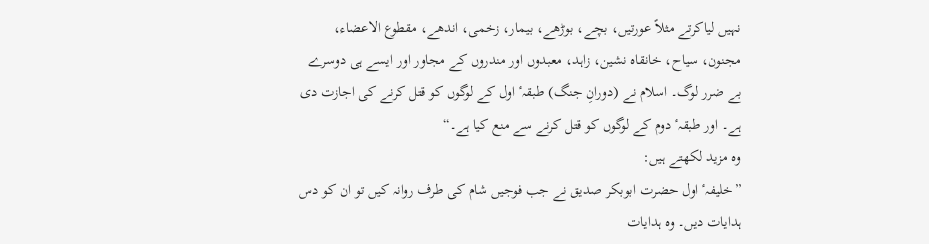نہیں لیاکرتے مثلاً عورتیں، بچے، بوڑھے، بیمار، زخمی، اندھے، مقطوع الاعضاء، مجنون، سیاح، خانقاہ نشین، زاہد، معبدوں اور مندروں کے مجاور اور ایسے ہی دوسرے بے ضرر لوگ۔ اسلام نے (دورانِ جنگ) طبقہٴ اول کے لوگوں کو قتل کرنے کی اجازت دی ہے۔ اور طبقہٴ دوم کے لوگوں کو قتل کرنے سے منع کیا ہے۔“
وہ مزید لکھتے ہیں:
”خلیفہٴ اول حضرت ابوبکر صدیق نے جب فوجیں شام کی طرف روانہ کیں تو ان کو دس ہدایات دیں۔ وہ ہدایات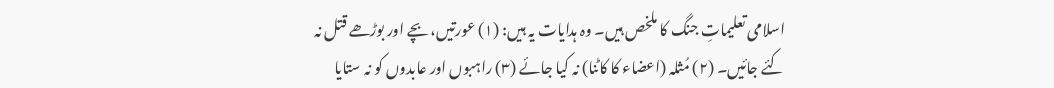اسلامی تعلیماتِ جنگ کا ملخص ہیں۔ وہ ہدایات یہ ہیں: (۱) عورتیں، بچے اور بوڑھے قتل نہ کئے جائیں۔ (۲) مُثلہ (اعضاء کا کاٹنا) نہ کیا جائے (۳) راہبوں اور عابدوں کو نہ ستایا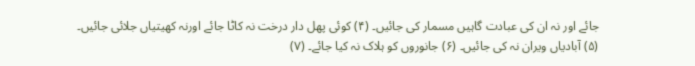جائے اور نہ ان کی عبادت گاہیں مسمار کی جائیں۔ (۴) کوئی پھل دار درخت نہ کاٹا جائے اورنہ کھیتیاں جلائی جائیں۔ (۵) آبادیاں ویران نہ کی جائیں۔ (۶) جانوروں کو ہلاک نہ کیا جائے۔ (۷)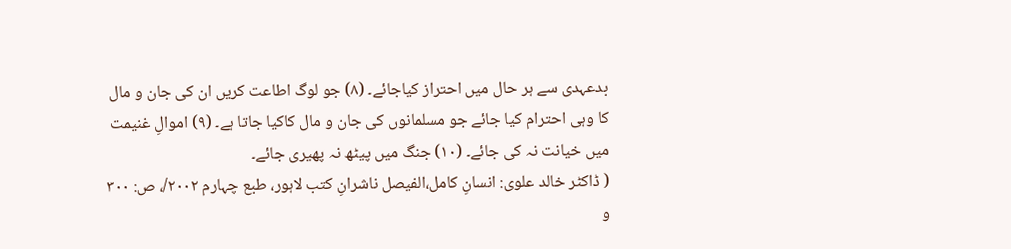بدعہدی سے ہر حال میں احتراز کیاجائے۔ (۸) جو لوگ اطاعت کریں ان کی جان و مال کا وہی احترام کیا جائے جو مسلمانوں کی جان و مال کاکیا جاتا ہے۔ (۹) اموالِ غنیمت میں خیانت نہ کی جائے۔ (۱۰) جنگ میں پیٹھ نہ پھیری جائے۔
( ڈاکٹر خالد علوی: انسانِ کامل،الفیصل ناشرانِ کتب لاہور، طبع چہارم ۲۰۰۲/، ص: ۳۰۰ و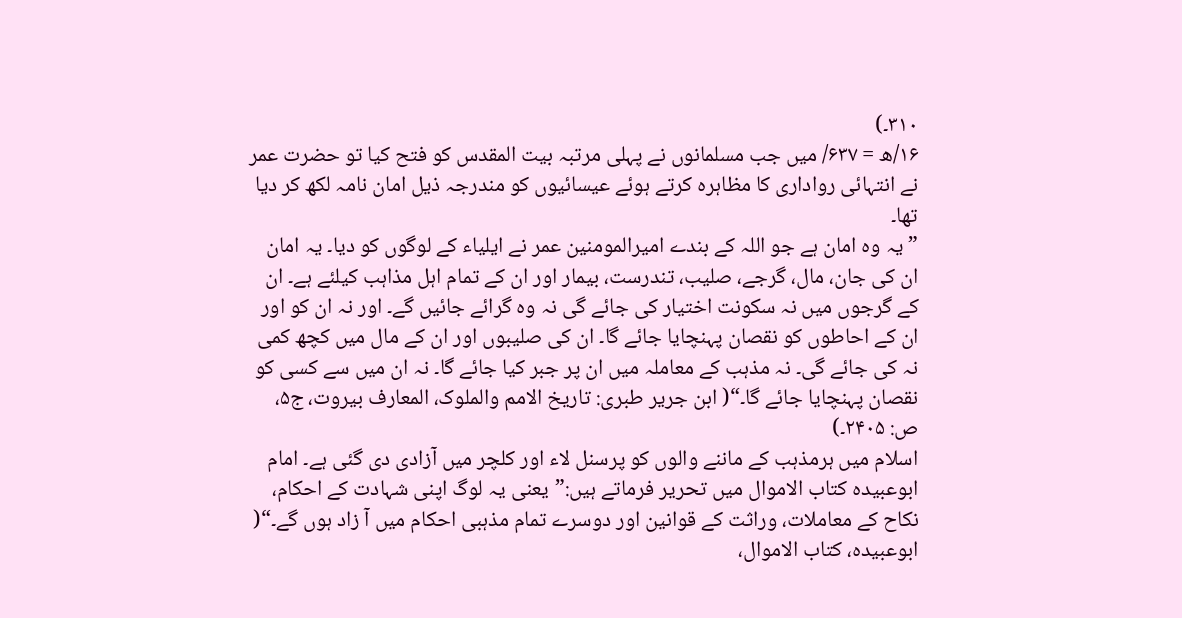۳۱۰۔)
۱۶/ھ = ۶۳۷/ میں جب مسلمانوں نے پہلی مرتبہ بیت المقدس کو فتح کیا تو حضرت عمر نے انتہائی رواداری کا مظاہرہ کرتے ہوئے عیسائیوں کو مندرجہ ذیل امان نامہ لکھ کر دیا تھا۔
”یہ وہ امان ہے جو اللہ کے بندے امیرالمومنین عمر نے ایلیاء کے لوگوں کو دیا۔ یہ امان ان کی جان، مال، گرجے، صلیب، تندرست، بیمار اور ان کے تمام اہل مذاہب کیلئے ہے۔ ان کے گرجوں میں نہ سکونت اختیار کی جائے گی نہ وہ گرائے جائیں گے۔ اور نہ ان کو اور ان کے احاطوں کو نقصان پہنچایا جائے گا۔ ان کی صلیبوں اور ان کے مال میں کچھ کمی نہ کی جائے گی۔ نہ مذہب کے معاملہ میں ان پر جبر کیا جائے گا۔ نہ ان میں سے کسی کو نقصان پہنچایا جائے گا۔“( ابن جریر طبری: تاریخ الامم والملوک، المعارف بیروت، ج۵، ص: ۲۴۰۵۔)
اسلام میں ہرمذہب کے ماننے والوں کو پرسنل لاء اور کلچر میں آزادی دی گئی ہے۔ امام ابوعبیدہ کتاب الاموال میں تحریر فرماتے ہیں:”یعنی یہ لوگ اپنی شہادت کے احکام، نکاح کے معاملات، وراثت کے قوانین اور دوسرے تمام مذہبی احکام میں آ زاد ہوں گے۔“( ابوعبیدہ، کتاب الاموال،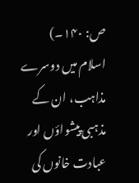ص: ۱۴۰۔)
اسلام میں دوسرے مذاہب، ان کے مذہبی پیشواؤں اور عبادت خانوں کی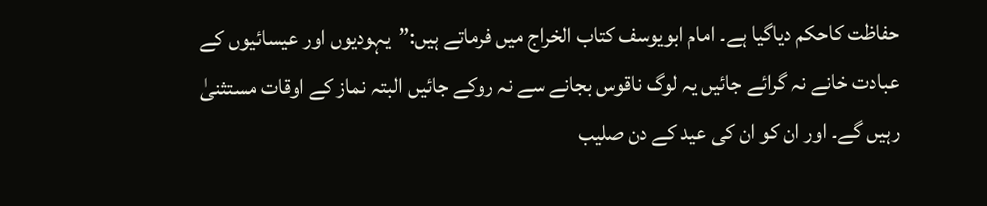حفاظت کاحکم دیاگیا ہے۔ امام ابویوسف کتاب الخراج میں فرماتے ہیں:”یہودیوں اور عیسائیوں کے عبادت خانے نہ گرائے جائیں یہ لوگ ناقوس بجانے سے نہ روکے جائیں البتہ نماز کے اوقات مستثنیٰ رہیں گے۔ اور ان کو ان کی عید کے دن صلیب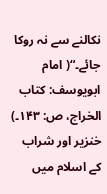نکالنے سے نہ روکا جائے۔“( امام ابویوسف: کتاب الخراج، ص: ۱۴۳۔)
خنزیر اور شراب کے اسلام میں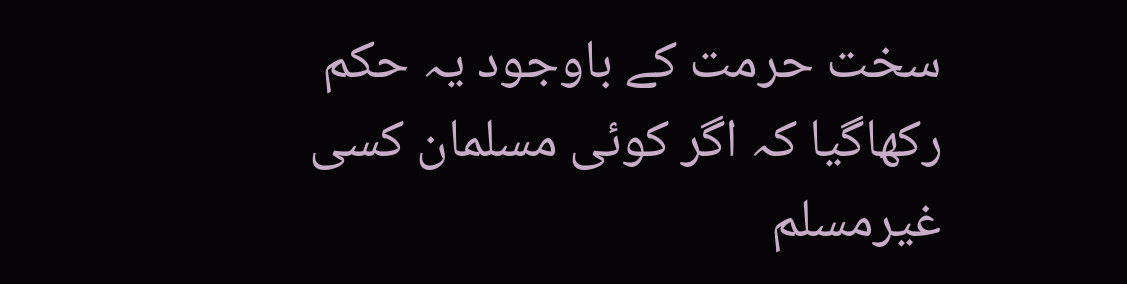سخت حرمت کے باوجود یہ حکم رکھاگیا کہ اگر کوئی مسلمان کسی غیرمسلم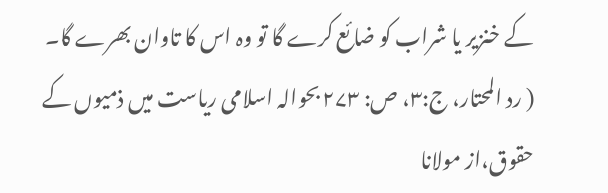کے خنزیر یا شراب کو ضائع کرے گا تو وہ اس کا تاوان بھرے گا۔
( رد المحتار، ج:۳، ص: ۲۷۳ بحوالہ اسلامی ریاست میں ذمیوں کے حقوق،از مولانا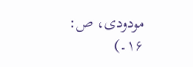مودودی، ص: ۱۶۔)